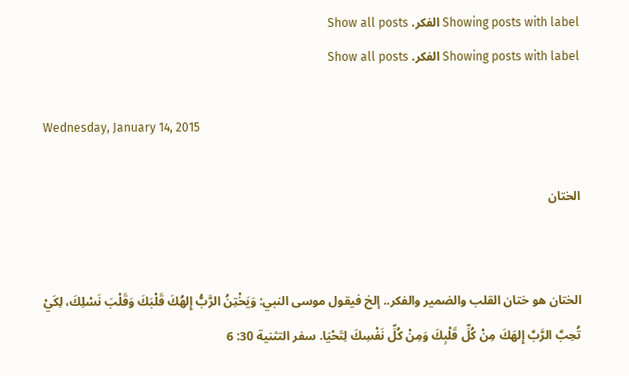Showing posts with label الفكر. Show all posts
Showing posts with label الفكر. Show all posts

Wednesday, January 14, 2015

الختان


الختان هو ختان القلب والضمير والفكر.. إلخ فيقول موسى النبي: وَيَخْتِنُ الرَّبُّ إِلهُكَ قَلْبَكَ وَقَلْبَ نَسْلِكَ، لِكَيْ تُحِبَّ الرَّبَّ إِلهَكَ مِنْ كُلِّ قَلْبِكَ وَمِنْ كُلِّ نَفْسِكَ لِتَحْيَا. سفر التثنية 30: 6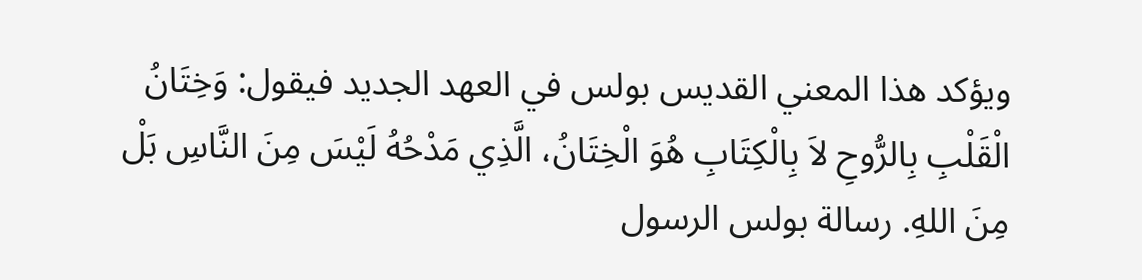ويؤكد هذا المعني القديس بولس في العهد الجديد فيقول: وَخِتَانُ الْقَلْبِ بِالرُّوحِ لاَ بِالْكِتَابِ هُوَ الْخِتَانُ، الَّذِي مَدْحُهُ لَيْسَ مِنَ النَّاسِ بَلْ مِنَ اللهِ. رسالة بولس الرسول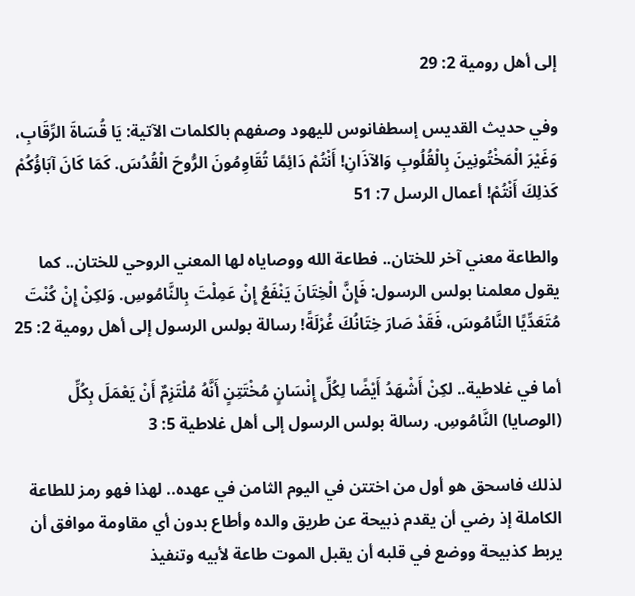إلى أهل رومية 2: 29

وفي حديث القديس إسطفانوس لليهود وصفهم بالكلمات الآتية: يَا قُسَاةَ الرِّقَابِ، وَغَيْرَ الْمَخْتُونِينَ بِالْقُلُوبِ وَالآذَانِ! أَنْتُمْ دَائِمًا تُقَاوِمُونَ الرُّوحَ الْقُدُسَ. كَمَا كَانَ آبَاؤُكُمْ كَذلِكَ أَنْتُمْ! أعمال الرسل 7: 51

والطاعة معني آخر للختان.. فطاعة الله ووصاياه لها المعني الروحي للختان.. كما يقول معلمنا بولس الرسول: فَإِنَّ الْخِتَانَ يَنْفَعُ إِنْ عَمِلْتَ بِالنَّامُوسِ. وَلكِنْ إِنْ كُنْتَ مُتَعَدِّيًا النَّامُوسَ، فَقَدْ صَارَ خِتَانُكَ غُرْلَةً! رسالة بولس الرسول إلى أهل رومية 2: 25

أما في غلاطية.. لكِنْ أَشْهَدُ أَيْضًا لِكُلِّ إِنْسَانٍ مُخْتَتِنٍ أَنَّهُ مُلْتَزِمٌ أَنْ يَعْمَلَ بِكُلِّ (الوصايا) النَّامُوسِ. رسالة بولس الرسول إلى أهل غلاطية 5: 3

لذلك فاسحق هو أول من اختتن في اليوم الثامن في عهده.. لهذا فهو رمز للطاعة الكاملة إذ رضي أن يقدم ذبيحة عن طريق والده وأطاع بدون أي مقاومة موافق أن يربط كذبيحة ووضع في قلبه أن يقبل الموت طاعة لأبيه وتنفيذ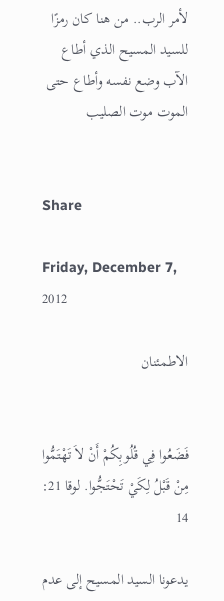لأمر الرب.. من هنا كان رمزًا للسيد المسيح الذي أطاع الآب وضع نفسه وأطاع حتى الموت موت الصليب


Share

Friday, December 7, 2012

الاطمئنان


فَضَعُوا فِي قُلُوبِكُمْ أَنْ لاَ تَهْتَمُّوا مِنْ قَبْلُ لِكَيْ تَحْتَجُّوا. لوقا 21: 14

يدعونا السيد المسيح إلى عدم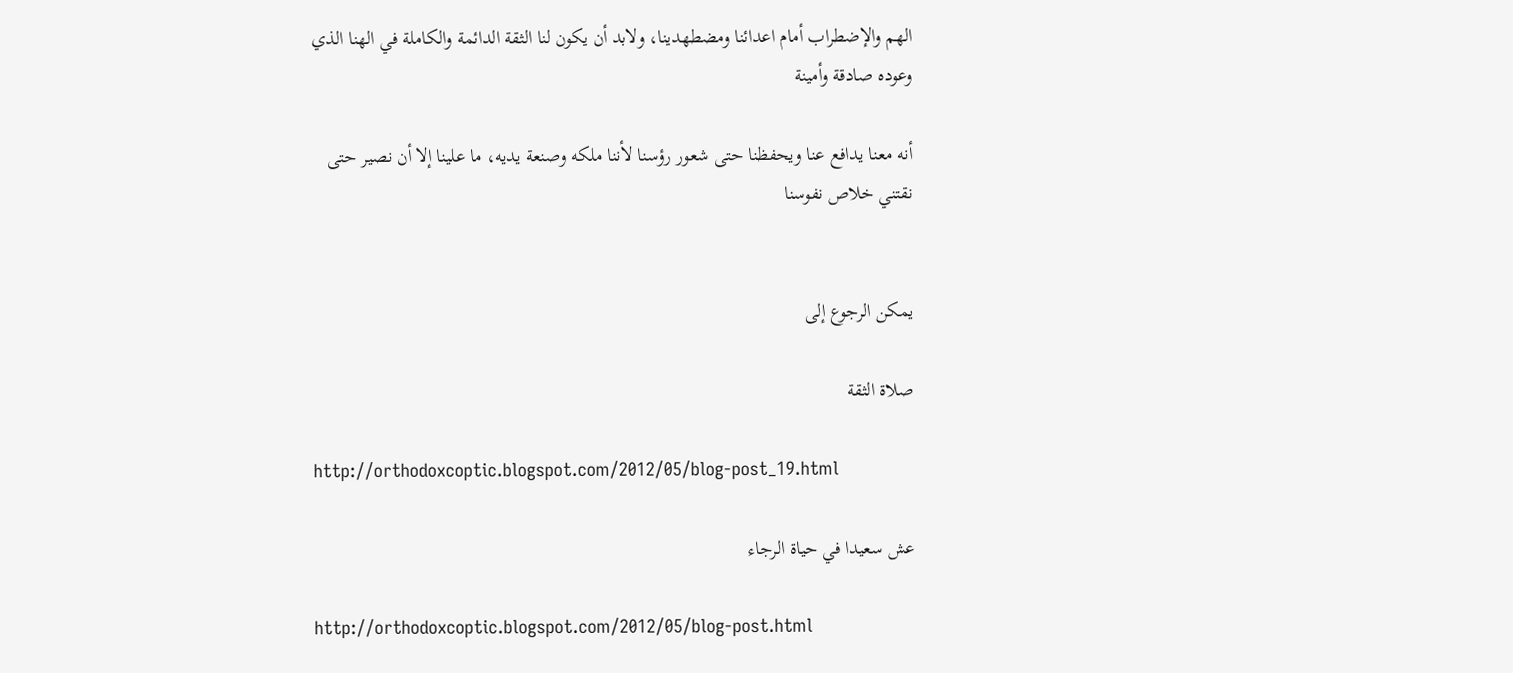الهم والإضطراب أمام اعدائنا ومضطهدينا، ولابد أن يكون لنا الثقة الدائمة والكاملة في الهنا الذي وعوده صادقة وأمينة

أنه معنا يدافع عنا ويحفظنا حتى شعور رؤسنا لأننا ملكه وصنعة يديه، ما علينا إلا أن نصير حتى نقتني خلاص نفوسنا


يمكن الرجوع إلى

صلاة الثقة

http://orthodoxcoptic.blogspot.com/2012/05/blog-post_19.html

عش سعيدا في حياة الرجاء

http://orthodoxcoptic.blogspot.com/2012/05/blog-post.html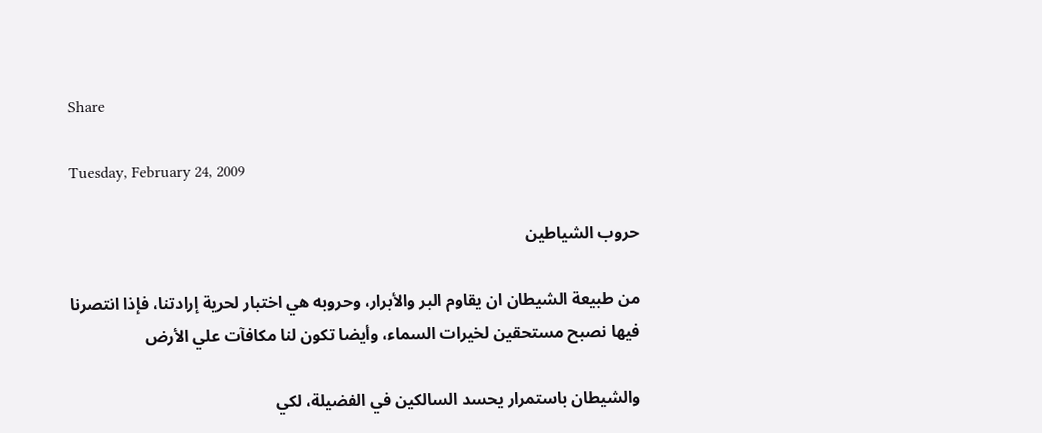Share

Tuesday, February 24, 2009

حروب الشياطين

من طبيعة الشيطان ان يقاوم البر والأبرار، وحروبه هي اختبار لحرية إرادتنا، فإذا انتصرنا فيها نصبح مستحقين لخيرات السماء، وأيضا تكون لنا مكافآت علي الأرض

والشيطان باستمرار يحسد السالكين في الفضيلة، لكي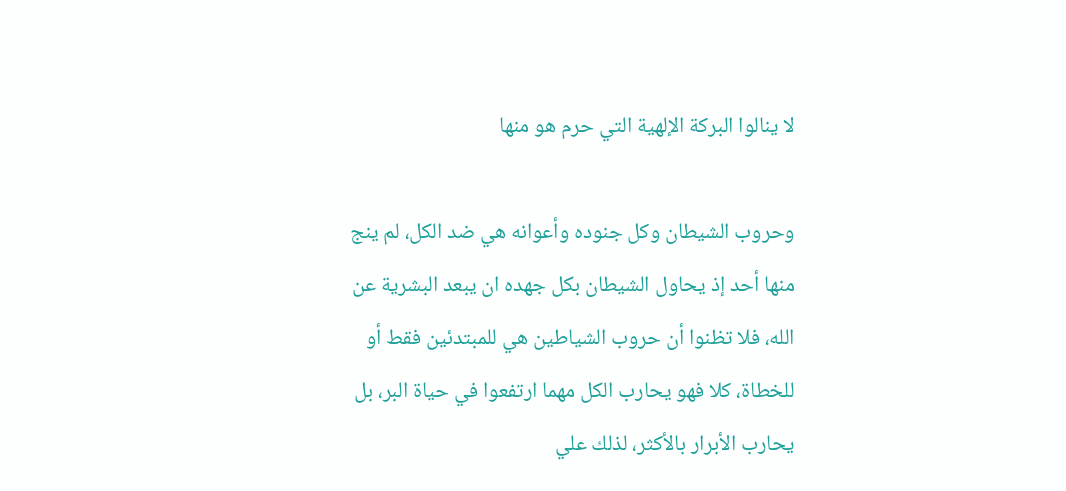لا ينالوا البركة الإلهية التي حرم هو منها

وحروب الشيطان وكل جنوده وأعوانه هي ضد الكل، لم ينج منها أحد إذ يحاول الشيطان بكل جهده ان يبعد البشرية عن الله، فلا تظنوا أن حروب الشياطين هي للمبتدئين فقط أو للخطاة، كلا فهو يحارب الكل مهما ارتفعوا في حياة البر، بل يحارب الأبرار بالأكثر، لذلك علي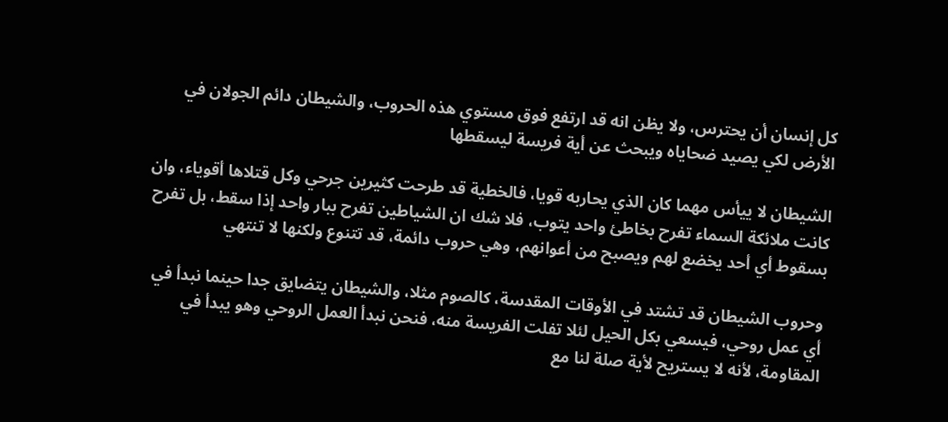كل إنسان أن يحترس، ولا يظن انه قد ارتفع فوق مستوي هذه الحروب، والشيطان دائم الجولان في الأرض لكي يصيد ضحاياه ويبحث عن أية فريسة ليسقطها

الشيطان لا ييأس مهما كان الذي يحاربه قويا، فالخطية قد طرحت كثيرين جرحي وكل قتلاها أقوياء، وان كانت ملائكة السماء تفرح بخاطئ واحد يتوب، فلا شك ان الشياطين تفرح ببار واحد إذا سقط، بل تفرح بسقوط أي أحد يخضع لهم ويصبح من أعوانهم، وهي حروب دائمة، قد تتنوع ولكنها لا تنتهي

وحروب الشيطان قد تشتد في الأوقات المقدسة، كالصوم مثلا، والشيطان يتضايق جدا حينما نبدأ في أي عمل روحي، فيسعي بكل الحيل لئلا تفلت الفريسة منه، فنحن نبدأ العمل الروحي وهو يبدأ في المقاومة، لأنه لا يستريح لأية صلة لنا مع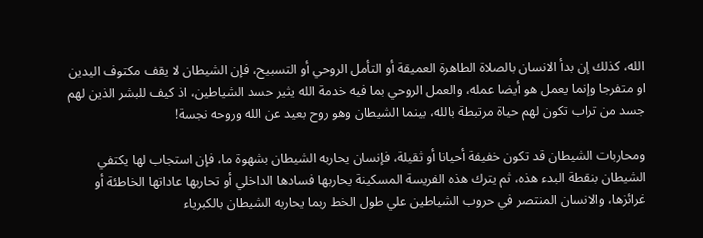الله، كذلك إن بدأ الانسان بالصلاة الطاهرة العميقة أو التأمل الروحي أو التسبيح، فإن الشيطان لا يقف مكتوف اليدين او متفرجا وإنما يعمل هو أيضا عمله، والعمل الروحي بما فيه خدمة الله يثير حسد الشياطين، اذ كيف للبشر الذين لهم جسد من تراب تكون لهم حياة مرتبطة بالله، بينما الشيطان وهو روح بعيد عن الله وروحه نجسة!

ومحاربات الشيطان قد تكون خفيفة أحيانا أو ثقيلة، فإنسان يحاربه الشيطان بشهوة ما، فإن استجاب لها يكتفي الشيطان بنقطة البدء هذه، ثم يترك هذه الفريسة المسكينة يحاربها فسادها الداخلي أو تحاربها عاداتها الخاطئة أو غرائزها، والانسان المنتصر في حروب الشياطين علي طول الخط ربما يحاربه الشيطان بالكبرياء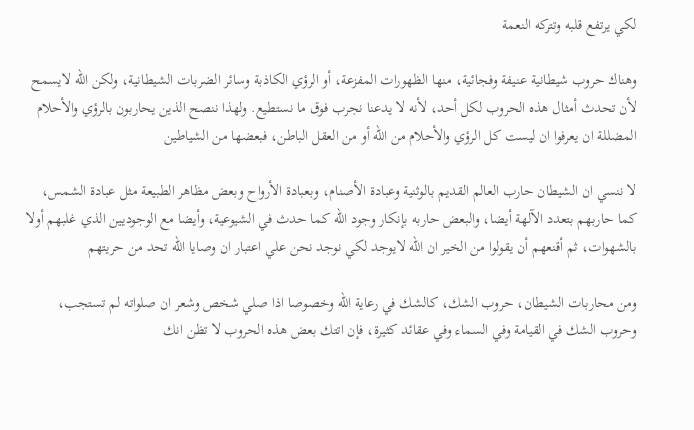لكي يرتفع قلبه وتتركه النعمة

وهناك حروب شيطانية عنيفة وفجائية، منها الظهورات المفزعة، أو الرؤي الكاذبة وسائر الضربات الشيطانية، ولكن الله لايسمح لأن تحدث أمثال هذه الحروب لكل أحد، لأنه لا يدعنا نجرب فوق ما نستطيع. ولهذا ننصح الذين يحاربون بالرؤي والأحلام المضللة ان يعرفوا ان ليست كل الرؤي والأحلام من الله أو من العقل الباطن، فبعضها من الشياطين

لا ننسي ان الشيطان حارب العالم القديم بالوثنية وعبادة الأصنام، وبعبادة الأرواح وبعض مظاهر الطبيعة مثل عبادة الشمس، كما حاربهم بتعدد الآلهة أيضا، والبعض حاربه بإنكار وجود الله كما حدث في الشيوعية، وأيضا مع الوجوديين الذي غلبهم أولا بالشهوات، ثم أقنعهم أن يقولوا من الخير ان الله لايوجد لكي نوجد نحن علي اعتبار ان وصايا الله تحد من حريتهم

ومن محاربات الشيطان، حروب الشك، كالشك في رعاية الله وخصوصا اذا صلي شخص وشعر ان صلواته لم تستجب، وحروب الشك في القيامة وفي السماء وفي عقائد كثيرة، فإن اتتك بعض هذه الحروب لا تظن انك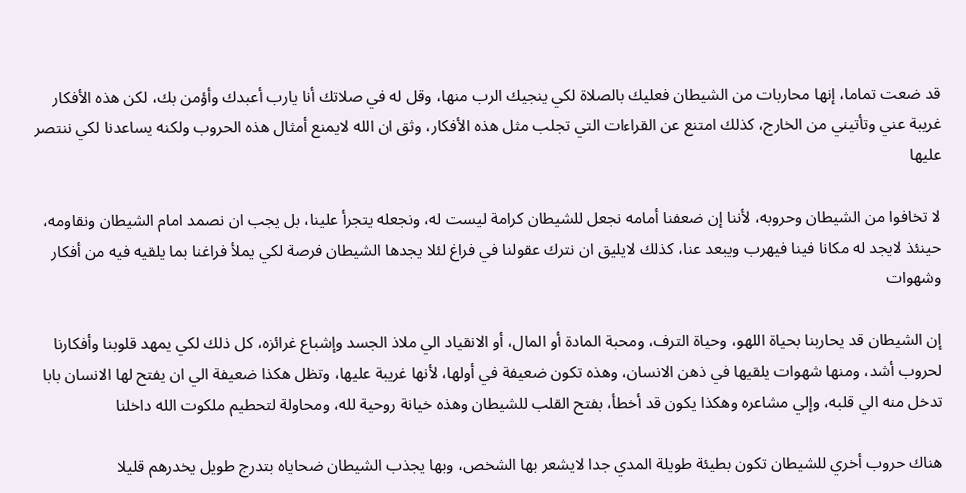قد ضعت تماما، إنها محاربات من الشيطان فعليك بالصلاة لكي ينجيك الرب منها، وقل له في صلاتك أنا يارب أعبدك وأؤمن بك، لكن هذه الأفكار غريبة عني وتأتيني من الخارج، كذلك امتنع عن القراءات التي تجلب مثل هذه الأفكار، وثق ان الله لايمنع أمثال هذه الحروب ولكنه يساعدنا لكي ننتصر عليها

لا تخافوا من الشيطان وحروبه، لأننا إن ضعفنا أمامه نجعل للشيطان كرامة ليست له، ونجعله يتجرأ علينا، بل يجب ان نصمد امام الشيطان ونقاومه، حينئذ لايجد له مكانا فينا فيهرب ويبعد عنا، كذلك لايليق ان نترك عقولنا في فراغ لئلا يجدها الشيطان فرصة لكي يملأ فراغنا بما يلقيه فيه من أفكار وشهوات

إن الشيطان قد يحاربنا بحياة اللهو، وحياة الترف، ومحبة المادة أو المال، أو الانقياد الي ملاذ الجسد وإشباع غرائزه، كل ذلك لكي يمهد قلوبنا وأفكارنا لحروب أشد، ومنها شهوات يلقيها في ذهن الانسان، وهذه تكون ضعيفة في أولها، لأنها غريبة عليها، وتظل هكذا ضعيفة الي ان يفتح لها الانسان بابا تدخل منه الي قلبه، وإلي مشاعره وهكذا يكون قد أخطأ، بفتح القلب للشيطان وهذه خيانة روحية لله، ومحاولة لتحطيم ملكوت الله داخلنا

هناك حروب أخري للشيطان تكون بطيئة طويلة المدي جدا لايشعر بها الشخص، وبها يجذب الشيطان ضحاياه بتدرج طويل يخدرهم قليلا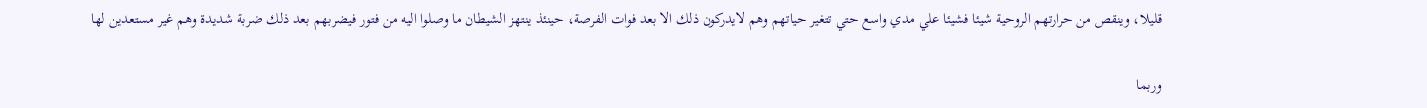قليلا، وينقص من حرارتهم الروحية شيئا فشيئا علي مدي واسع حتي تتغير حياتهم وهم لايدركون ذلك الا بعد فوات الفرصة، حينئذ ينتهز الشيطان ما وصلوا اليه من فتور فيضربهم بعد ذلك ضربة شديدة وهم غير مستعدين لها

وربما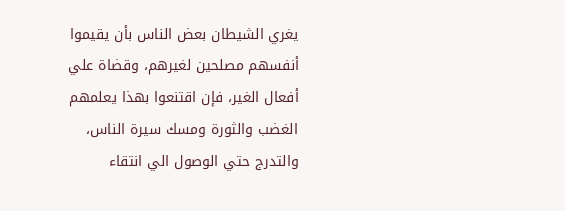يغري الشيطان بعض الناس بأن يقيموا أنفسهم مصلحين لغيرهم، وقضاة علي أفعال الغير، فإن اقتنعوا بهذا يعلمهم الغضب والثورة ومسك سيرة الناس، والتدرج حتي الوصول الي انتقاء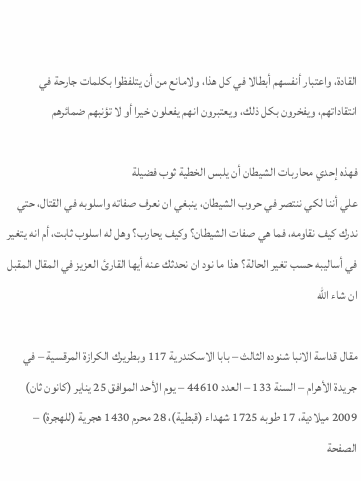القادة، واعتبار أنفسهم أبطالا في كل هذا، ولامانع من أن يتلفظوا بكلمات جارحة في انتقاداتهم، ويفخرون بكل ذلك، ويعتبرون انهم يفعلون خيرا أو لا تؤنبهم ضمائرهم

فهذه إحدي محاربات الشيطان أن يلبس الخطية ثوب فضيلة
علي أننا لكي ننتصر في حروب الشيطان، ينبغي ان نعرف صفاته واسلوبه في القتال، حتي ندرك كيف نقاومه، فما هي صفات الشيطان؟ وكيف يحارب؟ وهل له اسلوب ثابت، أم انه يتغير في أساليبه حسب تغير الحالة؟ هذا ما نود ان نحدثك عنه أيها القارئ العزيز في المقال المقبل ان شاء الله

مقال قداسة الانبا شنوده الثالث – بابا الاسكندرية 117 وبطريرك الكرازة المرقسية – في جريدة الأهرام – السنة 133 – العدد 44610 – يوم الأحد الموافق 25 يناير (كانون ثان) 2009 ميلادية، 17 طوبه 1725 شهداء (قبطية)، 28 محرم 1430 هجرية (للهجرة) – الصفحة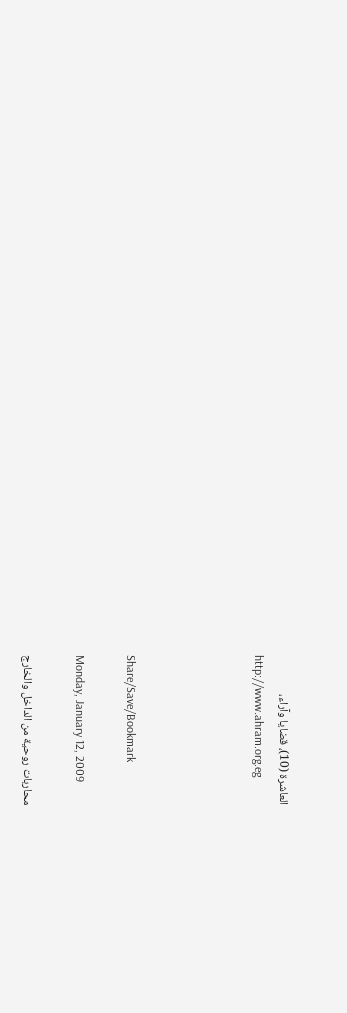العاشرة (10)، قضايا وآراء،
http://www.ahram.org.eg




Share/Save/Bookmark

Monday, January 12, 2009

محاربات روحية من الداخل والخارج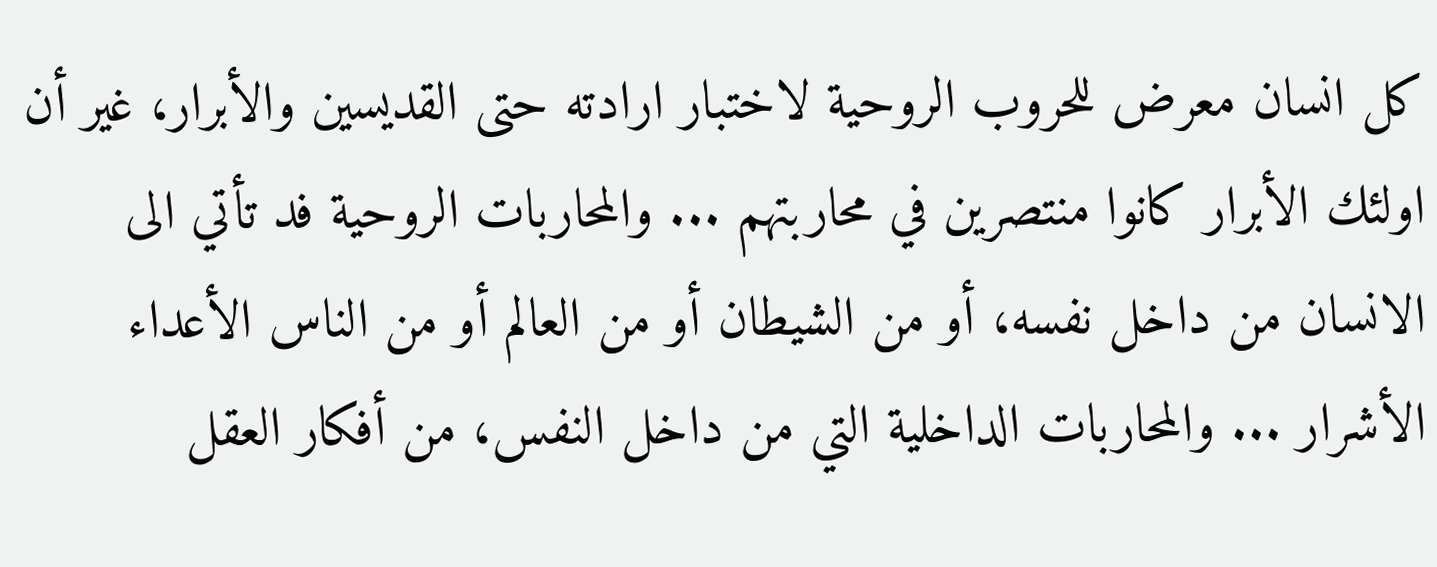كل انسان معرض للحروب الروحية لاختبار ارادته حتى القديسين والأبرار، غير أن اولئك الأبرار كانوا منتصرين في محاربتهم ... والمحاربات الروحية فد تأتي الى الانسان من داخل نفسه، أو من الشيطان أو من العالم أو من الناس الأعداء الأشرار ... والمحاربات الداخلية التي من داخل النفس، من أفكار العقل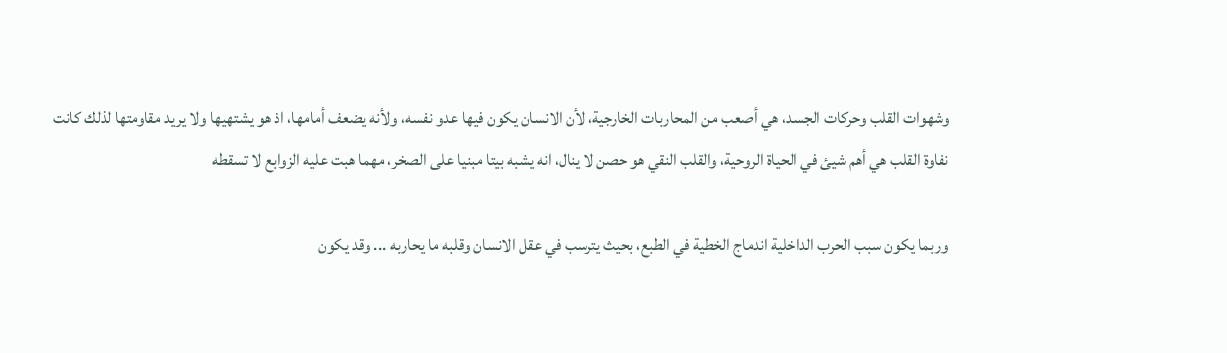وشهوات القلب وحركات الجسد، هي أصعب من المحاربات الخارجية، لأن الانسان يكون فيها عدو نفسه، ولأنه يضعف أمامها، اذ هو يشتهيها ولا يريد مقاومتها لذلك كانت نفاوة القلب هي أهم شيئ في الحياة الروحية، والقلب النقي هو حصن لا ينال، انه يشبه بيتا مبنيا على الصخر، مهما هبت عليه الزوابع لا تسقطه

وربما يكون سبب الحرب الداخلية اندماج الخطية في الطبع، بحيث يترسب في عقل الانسان وقلبه ما يحاربه ... وقد يكون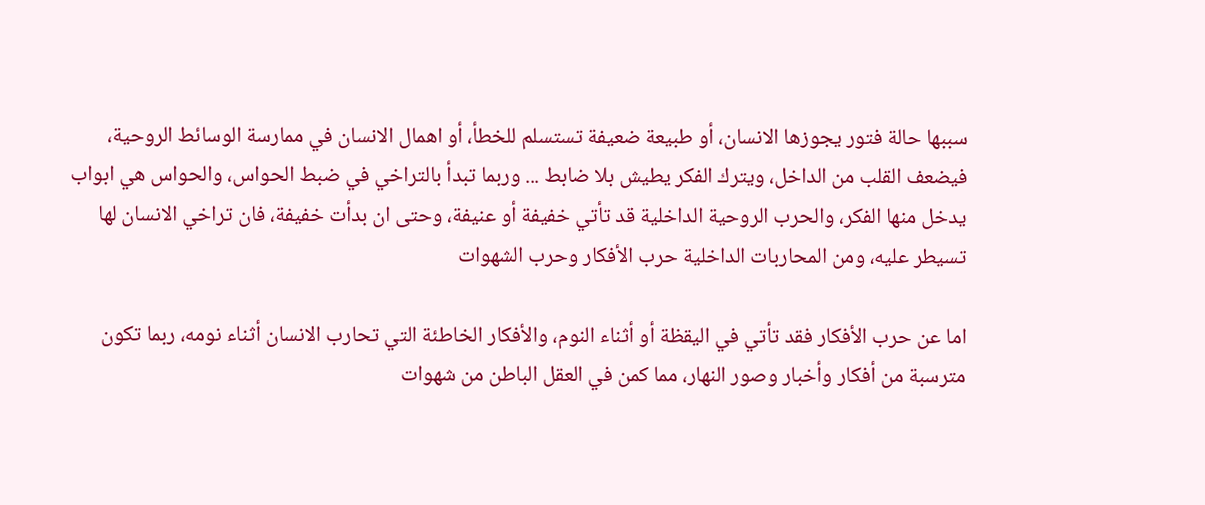سببها حالة فتور يجوزها الانسان، أو طبيعة ضعيفة تستسلم للخطأ، أو اهمال الانسان في ممارسة الوسائط الروحية، فيضعف القلب من الداخل، ويترك الفكر يطيش بلا ضابط ... وربما تبدأ بالتراخي في ضبط الحواس، والحواس هي ابواب يدخل منها الفكر، والحرب الروحية الداخلية قد تأتي خفيفة أو عنيفة، وحتى ان بدأت خفيفة، فان تراخي الانسان لها تسيطر عليه، ومن المحاربات الداخلية حرب الأفكار وحرب الشهوات

اما عن حرب الأفكار فقد تأتي في اليقظة أو أثناء النوم، والأفكار الخاطئة التي تحارب الانسان أثناء نومه، ربما تكون مترسبة من أفكار وأخبار وصور النهار، مما كمن في العقل الباطن من شهوات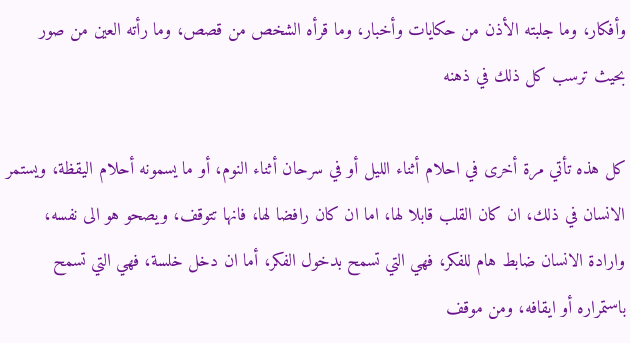وأفكار، وما جلبته الأذن من حكايات وأخبار، وما قرأه الشخص من قصص، وما رأته العين من صور بحيث ترسب كل ذلك في ذهنه

كل هذه تأتي مرة أخرى في احلام أثناء الليل أو في سرحان أثناء النوم، أو ما يسمونه أحلام اليقظة، ويستمر الانسان في ذلك، ان كان القلب قابلا لها، اما ان كان رافضا لها، فانها تتوقف، ويصحو هو الى نفسه، وارادة الانسان ضابط هام للفكر، فهي التي تسمح بدخول الفكر، أما ان دخل خلسة، فهي التي تسمح باستمراره أو ايقافه، ومن موقف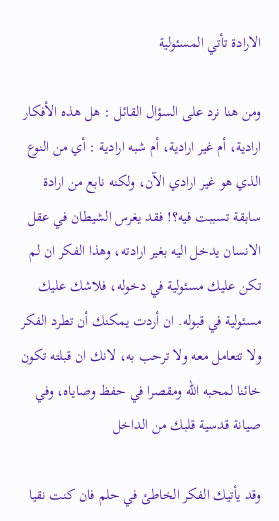الارادة تأتي المسئولية

ومن هنا نرد على السؤال القائل : هل هذه الأفكار ارادية، أم غير ارادية، أم شبه ارادية : أي من النوع الذي هو غير ارادي الآن، ولكنه نابع من ارادة سابقة تسببت فيه؟! فقد يغرس الشيطان في عقل الانسان يدخل اليه بغير ارادته، وهذا الفكر ان لم تكن عليك مسئولية في دخوله، فلاشك عليك مسئولية في قبوله. ان أردت يمكنك أن تطرد الفكر ولا تتعامل معه ولا ترحب به، لانك ان قبلته تكون خائنا لمحبه الله ومقصرا في حفظ وصاياه، وفي صيانة قدسية قلبك من الداخل

وقد يأتيك الفكر الخاطئ في حلم فان كنت نقيا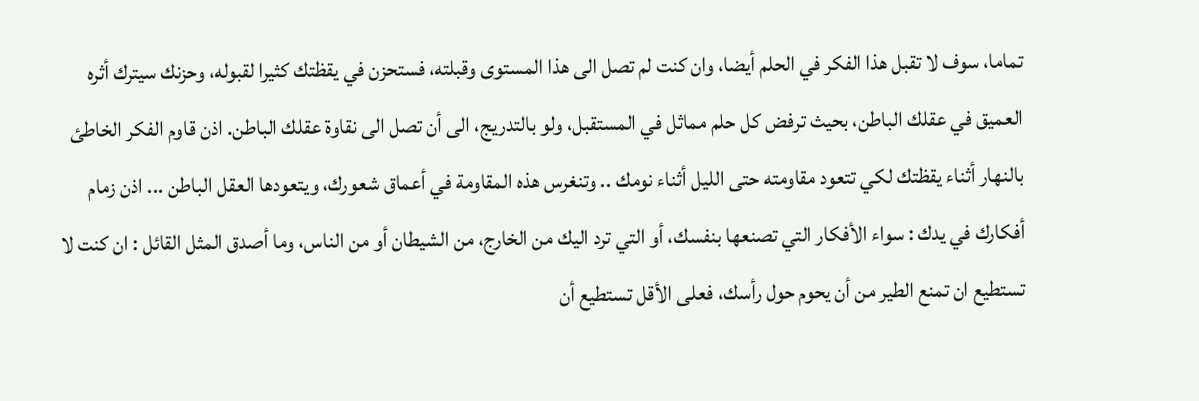تماما، سوف لا تقبل هذا الفكر في الحلم أيضا، وان كنت لم تصل الى هذا المستوى وقبلته، فستحزن في يقظتك كثيرا لقبوله، وحزنك سيترك أثره العميق في عقلك الباطن، بحيث ترفض كل حلم مماثل في المستقبل، ولو بالتدريج، الى أن تصل الى نقاوة عقلك الباطن. اذن قاوم الفكر الخاطئ بالنهار أثناء يقظتك لكي تتعود مقاومته حتى الليل أثناء نومك .. وتنغرس هذه المقاومة في أعماق شعورك، ويتعودها العقل الباطن ... اذن زمام أفكارك في يدك : سواء الأفكار التي تصنعها بنفسك، أو التي ترد اليك من الخارج، من الشيطان أو من الناس، وما أصدق المثل القائل : ان كنت لا تستطيع ان تمنع الطير من أن يحوم حول رأسك، فعلى الأقل تستطيع أن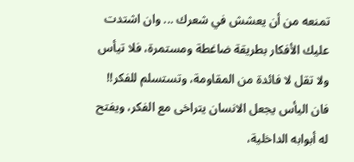تمنعه من أن يعشش في شعرك ... وان اشتدت عليك الأفكار بطريقة ضاغطة ومستمرة، فلا تيأس ولا تقل لا فائدة من المقاومة، وتستسلم للفكر!! فان اليأس يجعل الانسان يتراخى مع الفكر، ويفتح له أبوابه الداخلية،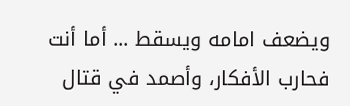ويضعف امامه ويسقط ... أما أنت فحارب الأفكار، وأصمد في قتال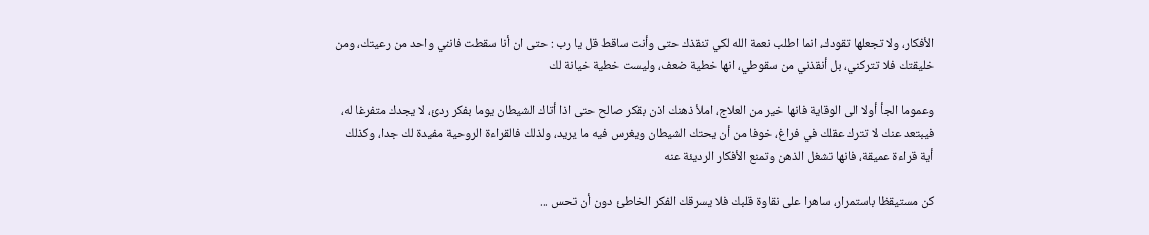الأفكار، ولا تجعلها تقودك، انما اطلب نعمة الله لكي تنقذك حتى وأنت ساقط قل يا رب : حتى ان أنا سقطت فانني واحد من رعيتك، ومن خليقتك فلا تتركني، بل أنقذني من سقوطي، انها خطية ضعف، وليست خطية خيانة لك

وعموما الجأ أولا الى الوقاية فانها خير من العلاج، املأ ذهنك اذن بقكر صالح حتى اذا أتاك الشيطان يوما بفكر ردئ، لا يجدك متفرغا له، فيبتعد عنك لا تترك عقلك في فراغ، خوفا من أن يحتك الشيطان ويغرس فيه ما يريد، ولذلك فالقراءة الروحية مفيدة لك جدا، وكذلك أية قراءة عميقة، فانها تشغل الذهن وتمنع الأفكار الرديئة عنه

كن مستيقظا باستمرار، ساهرا على نقاوة قلبك فلا يسرقك الفكر الخاطئ دون أن تحس ...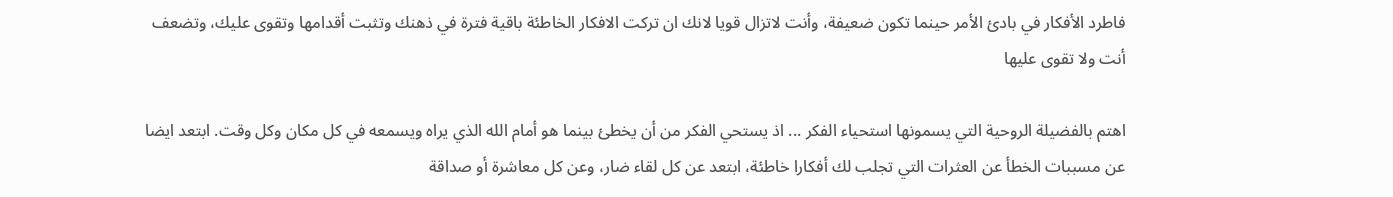فاطرد الأفكار في بادئ الأمر حينما تكون ضعيفة، وأنت لاتزال قويا لانك ان تركت الافكار الخاطئة باقية فترة في ذهنك وتثبت أقدامها وتقوى عليك، وتضعف أنت ولا تقوى عليها

اهتم بالفضيلة الروحية التي يسمونها استحياء الفكر ... اذ يستحي الفكر من أن يخطئ بينما هو أمام الله الذي يراه ويسمعه في كل مكان وكل وقت. ابتعد ايضا عن مسببات الخطأ عن العثرات التي تجلب لك أفكارا خاطئة، ابتعد عن كل لقاء ضار، وعن كل معاشرة أو صداقة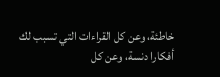خاطئة، وعن كل القراءات التي تسبب لك أفكارا دنسة، وعن كل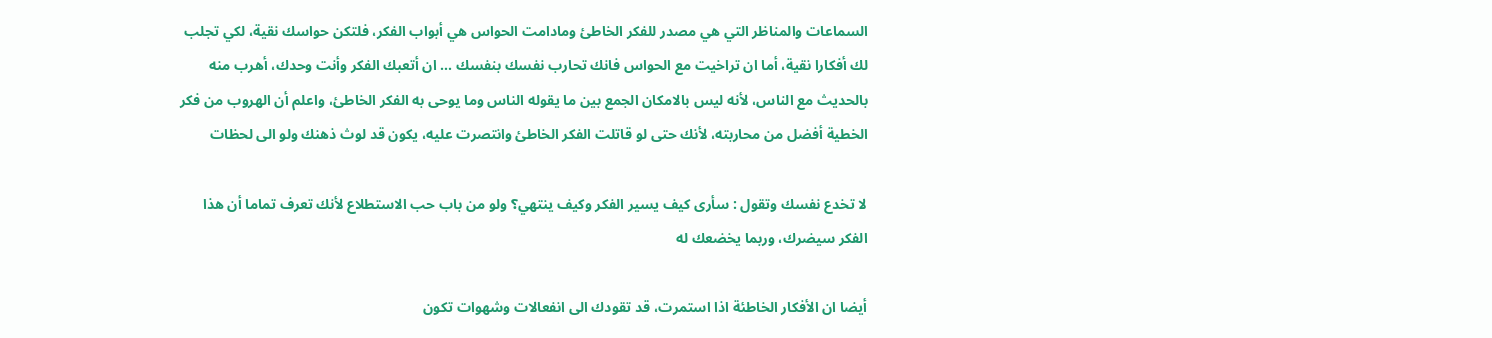السماعات والمناظر التي هي مصدر للفكر الخاطئ ومادامت الحواس هي أبواب الفكر، فلتكن حواسك نقية، لكي تجلب لك أفكارا نقية، أما ان تراخيت مع الحواس فانك تحارب نفسك بنفسك ... ان أتعبك الفكر وأنت وحدك، أهرب منه بالحديث مع الناس، لأنه ليس بالامكان الجمع بين ما يقوله الناس وما يوحى به الفكر الخاطئ، واعلم أن الهروب من فكر الخطية أفضل من محاربته، لأنك حتى لو قاتلت الفكر الخاطئ وانتصرت عليه، يكون قد لوث ذهنك ولو الى لحظات

لا تخدع نفسك وتقول : سأرى كيف يسير الفكر وكيف ينتهي؟ ولو من باب حب الاستطلاع لأنك تعرف تماما أن هذا الفكر سيضرك، وربما يخضعك له

أيضا ان الأفكار الخاطئة اذا استمرت، قد تقودك الى انفعالات وشهوات تكون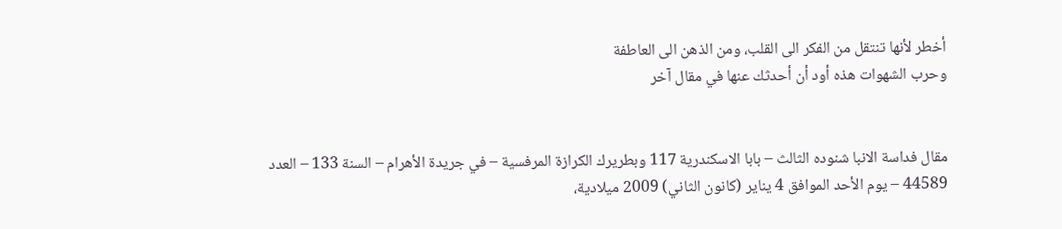أخطر لأنها تنتقل من الفكر الى القلب، ومن الذهن الى العاطفة
وحرب الشهوات هذه أود أن أحدثك عنها في مقال آخر


مقال فداسة الانبا شنوده الثالث – بابا الاسكندرية 117 وبطريرك الكرازة المرفسية – في جريدة الأهرام – السنة 133 – العدد 44589 – يوم الأحد الموافق 4 يناير (كانون الثاني) 2009 ميلادية،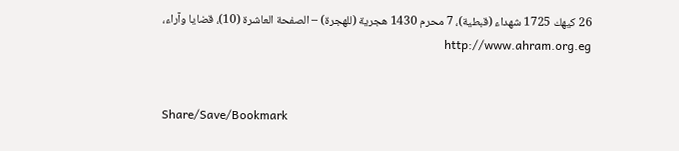26 كيهك 1725 شهداء (قبطية)، 7 محرم 1430 هجرية (للهجرة) – الصفحة العاشرة (10)، قضايا وآراء، http://www.ahram.org.eg


Share/Save/Bookmark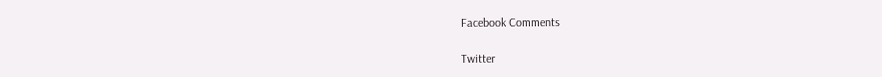Facebook Comments

Twitter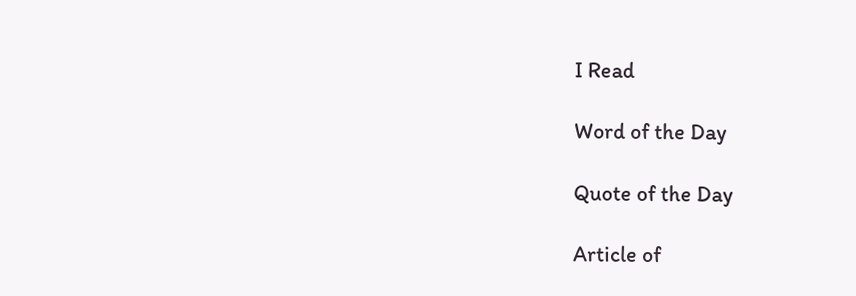I Read

Word of the Day

Quote of the Day

Article of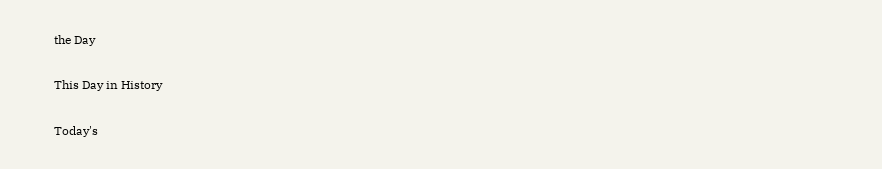the Day

This Day in History

Today's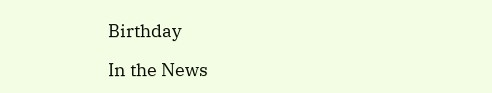Birthday

In the News